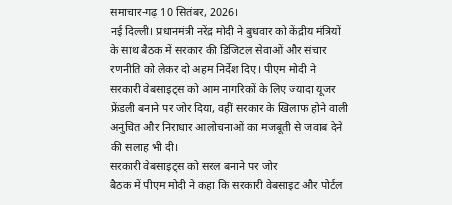समाचार-गढ़ 10 सितंबर, 2026।
नई दिल्ली। प्रधानमंत्री नरेंद्र मोदी ने बुधवार को केंद्रीय मंत्रियों के साथ बैठक में सरकार की डिजिटल सेवाओं और संचार रणनीति को लेकर दो अहम निर्देश दिए। पीएम मोदी ने सरकारी वेबसाइट्स को आम नागरिकों के लिए ज्यादा यूजर फ्रेंडली बनाने पर जोर दिया, वहीं सरकार के खिलाफ होने वाली अनुचित और निराधार आलोचनाओं का मजबूती से जवाब देने की सलाह भी दी।
सरकारी वेबसाइट्स को सरल बनाने पर जोर
बैठक में पीएम मोदी ने कहा कि सरकारी वेबसाइट और पोर्टल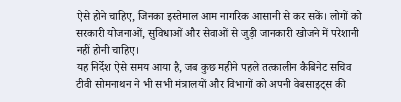ऐसे होने चाहिए, जिनका इस्तेमाल आम नागरिक आसानी से कर सकें। लोगों को सरकारी योजनाओं, सुविधाओं और सेवाओं से जुड़ी जानकारी खोजने में परेशानी नहीं होनी चाहिए।
यह निर्देश ऐसे समय आया है, जब कुछ महीने पहले तत्कालीन कैबिनेट सचिव टीवी सोमनाथन ने भी सभी मंत्रालयों और विभागों को अपनी वेबसाइट्स की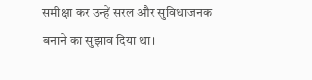समीक्षा कर उन्हें सरल और सुविधाजनक बनाने का सुझाव दिया था।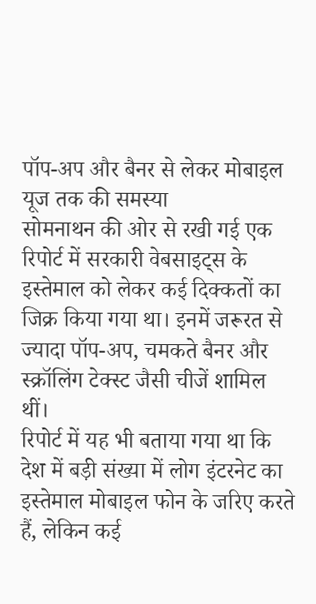पॉप-अप और बैनर से लेकर मोबाइल यूज तक की समस्या
सोमनाथन की ओर से रखी गई एक रिपोर्ट में सरकारी वेबसाइट्स के इस्तेमाल को लेकर कई दिक्कतों का जिक्र किया गया था। इनमें जरूरत से ज्यादा पॉप-अप, चमकते बैनर और स्क्रॉलिंग टेक्स्ट जैसी चीजें शामिल थीं।
रिपोर्ट में यह भी बताया गया था कि देश में बड़ी संख्या में लोग इंटरनेट का इस्तेमाल मोबाइल फोन के जरिए करते हैं, लेकिन कई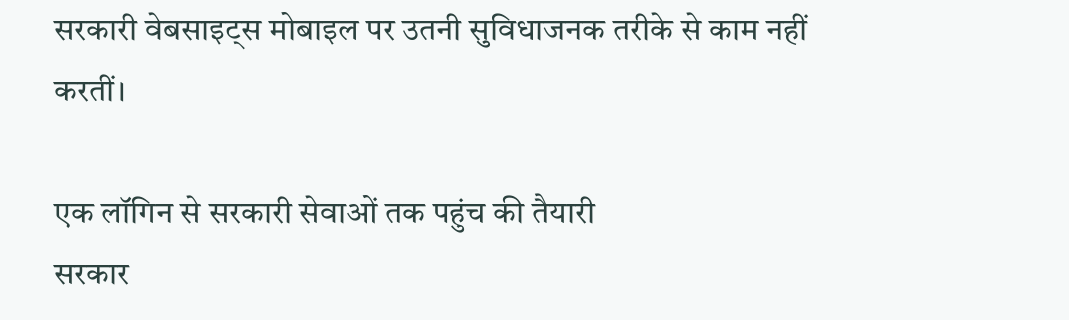सरकारी वेबसाइट्स मोबाइल पर उतनी सुविधाजनक तरीके से काम नहीं करतीं।

एक लॉगिन से सरकारी सेवाओं तक पहुंच की तैयारी
सरकार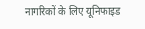नागरिकों के लिए यूनिफाइड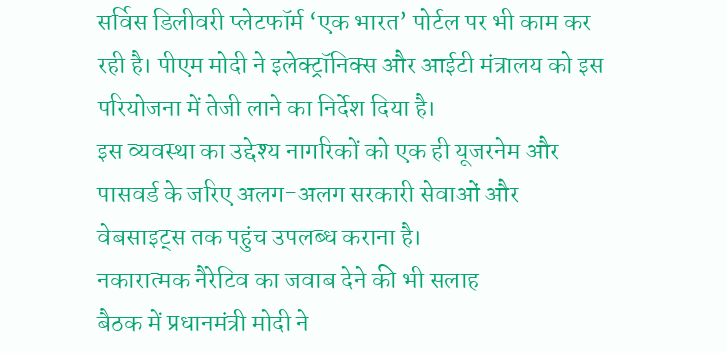सर्विस डिलीवरी प्लेटफॉर्म ‘एक भारत’ पोर्टल पर भी काम कर रही है। पीएम मोदी ने इलेक्ट्रॉनिक्स और आईटी मंत्रालय को इस परियोजना में तेजी लाने का निर्देश दिया है।
इस व्यवस्था का उद्देश्य नागरिकों को एक ही यूजरनेम और पासवर्ड के जरिए अलग-अलग सरकारी सेवाओं और वेबसाइट्स तक पहुंच उपलब्ध कराना है।
नकारात्मक नैरेटिव का जवाब देने की भी सलाह
बैठक में प्रधानमंत्री मोदी ने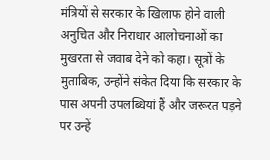मंत्रियों से सरकार के खिलाफ होने वाली अनुचित और निराधार आलोचनाओं का मुखरता से जवाब देने को कहा। सूत्रों के मुताबिक, उन्होंने संकेत दिया कि सरकार के पास अपनी उपलब्धियां हैं और जरूरत पड़ने पर उन्हें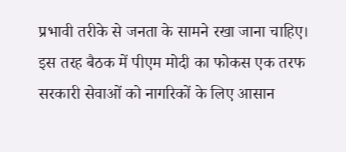प्रभावी तरीके से जनता के सामने रखा जाना चाहिए।
इस तरह बैठक में पीएम मोदी का फोकस एक तरफ सरकारी सेवाओं को नागरिकों के लिए आसान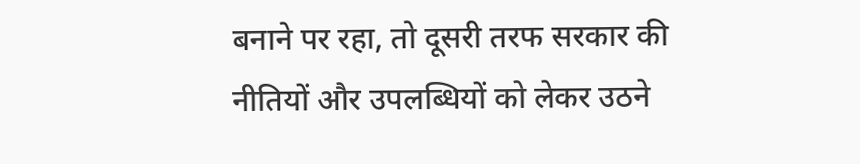बनाने पर रहा, तो दूसरी तरफ सरकार की नीतियों और उपलब्धियों को लेकर उठने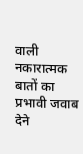वाली नकारात्मक बातों का प्रभावी जवाब देने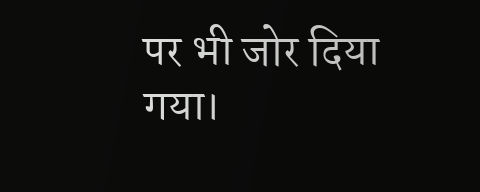पर भी जोर दिया गया।